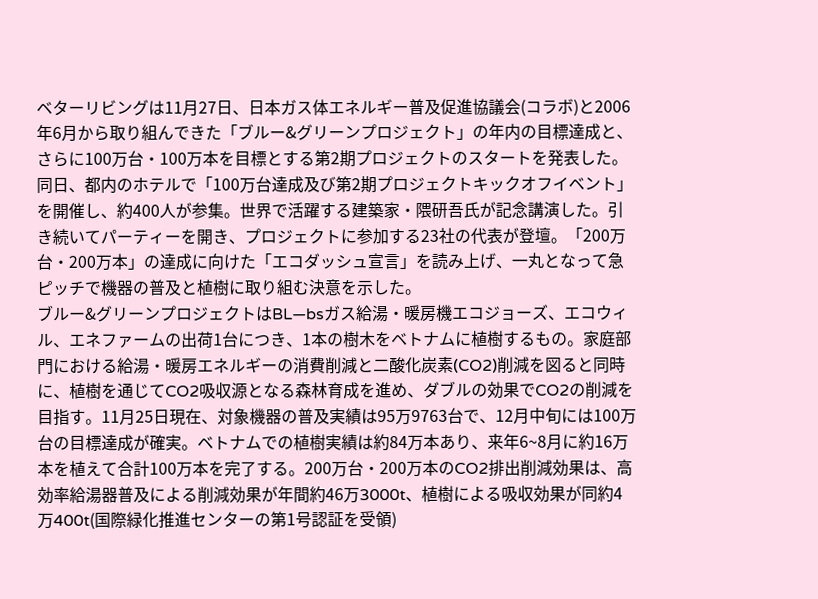ベターリビングは11月27日、日本ガス体エネルギー普及促進協議会(コラボ)と2006年6月から取り組んできた「ブルー&グリーンプロジェクト」の年内の目標達成と、さらに100万台・100万本を目標とする第2期プロジェクトのスタートを発表した。
同日、都内のホテルで「100万台達成及び第2期プロジェクトキックオフイベント」を開催し、約400人が参集。世界で活躍する建築家・隈研吾氏が記念講演した。引き続いてパーティーを開き、プロジェクトに参加する23社の代表が登壇。「200万台・200万本」の達成に向けた「エコダッシュ宣言」を読み上げ、一丸となって急ピッチで機器の普及と植樹に取り組む決意を示した。
ブルー&グリーンプロジェクトはBL―bsガス給湯・暖房機エコジョーズ、エコウィル、エネファームの出荷1台につき、1本の樹木をベトナムに植樹するもの。家庭部門における給湯・暖房エネルギーの消費削減と二酸化炭素(CO2)削減を図ると同時に、植樹を通じてCO2吸収源となる森林育成を進め、ダブルの効果でCO2の削減を目指す。11月25日現在、対象機器の普及実績は95万9763台で、12月中旬には100万台の目標達成が確実。ベトナムでの植樹実績は約84万本あり、来年6~8月に約16万本を植えて合計100万本を完了する。200万台・200万本のCO2排出削減効果は、高効率給湯器普及による削減効果が年間約46万3000t、植樹による吸収効果が同約4万400t(国際緑化推進センターの第1号認証を受領)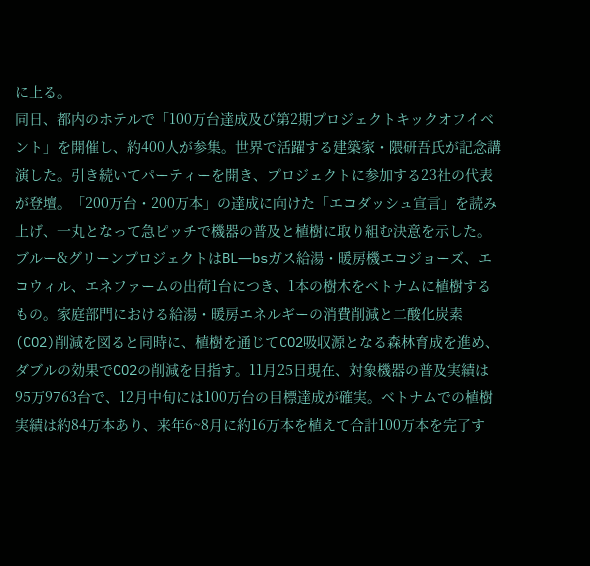に上る。
同日、都内のホテルで「100万台達成及び第2期プロジェクトキックオフイベント」を開催し、約400人が参集。世界で活躍する建築家・隈研吾氏が記念講演した。引き続いてパーティーを開き、プロジェクトに参加する23社の代表が登壇。「200万台・200万本」の達成に向けた「エコダッシュ宣言」を読み上げ、一丸となって急ピッチで機器の普及と植樹に取り組む決意を示した。
ブルー&グリーンプロジェクトはBL―bsガス給湯・暖房機エコジョーズ、エコウィル、エネファームの出荷1台につき、1本の樹木をベトナムに植樹するもの。家庭部門における給湯・暖房エネルギーの消費削減と二酸化炭素(CO2)削減を図ると同時に、植樹を通じてCO2吸収源となる森林育成を進め、ダブルの効果でCO2の削減を目指す。11月25日現在、対象機器の普及実績は95万9763台で、12月中旬には100万台の目標達成が確実。ベトナムでの植樹実績は約84万本あり、来年6~8月に約16万本を植えて合計100万本を完了す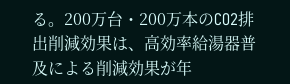る。200万台・200万本のCO2排出削減効果は、高効率給湯器普及による削減効果が年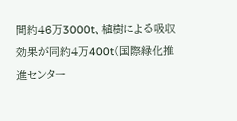間約46万3000t、植樹による吸収効果が同約4万400t(国際緑化推進センター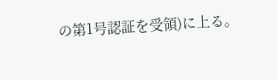の第1号認証を受領)に上る。